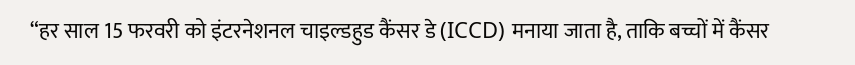“हर साल 15 फरवरी को इंटरनेशनल चाइल्डहुड कैंसर डे (ICCD) मनाया जाता है, ताकि बच्चों में कैंसर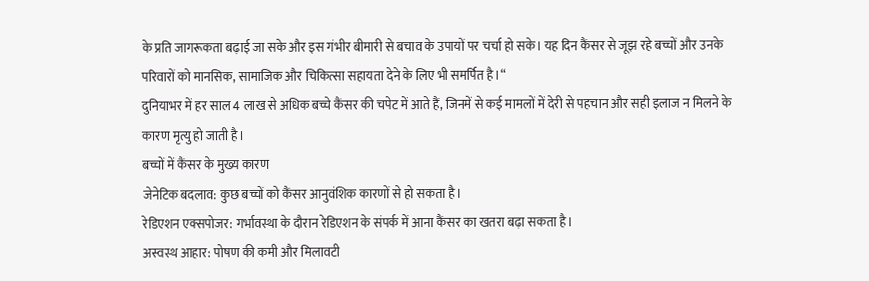के प्रति जागरूकता बढ़ाई जा सके और इस गंभीर बीमारी से बचाव के उपायों पर चर्चा हो सके। यह दिन कैंसर से जूझ रहे बच्चों और उनके परिवारों को मानसिक, सामाजिक और चिकित्सा सहायता देने के लिए भी समर्पित है।“
दुनियाभर में हर साल 4 लाख से अधिक बच्चे कैंसर की चपेट में आते हैं, जिनमें से कई मामलों में देरी से पहचान और सही इलाज न मिलने के कारण मृत्यु हो जाती है।
बच्चों में कैंसर के मुख्य कारण
जेनेटिक बदलाव: कुछ बच्चों को कैंसर आनुवंशिक कारणों से हो सकता है।
रेडिएशन एक्सपोजर: गर्भावस्था के दौरान रेडिएशन के संपर्क में आना कैंसर का खतरा बढ़ा सकता है।
अस्वस्थ आहार: पोषण की कमी और मिलावटी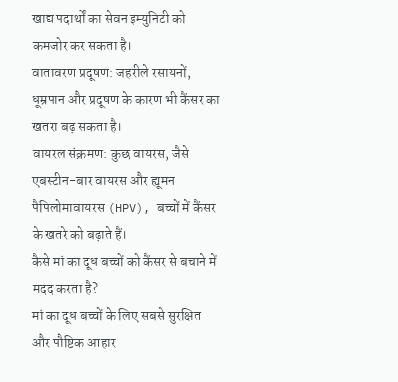खाद्य पदार्थों का सेवन इम्युनिटी को कमजोर कर सकता है।
वातावरण प्रदूषण: जहरीले रसायनों, धूम्रपान और प्रदूषण के कारण भी कैंसर का खतरा बढ़ सकता है।
वायरल संक्रमण: कुछ वायरस, जैसे एबस्टीन-बार वायरस और ह्यूमन पैपिलोमावायरस (HPV), बच्चों में कैंसर के खतरे को बढ़ाते हैं।
कैसे मां का दूध बच्चों को कैंसर से बचाने में मदद करता है?
मां का दूध बच्चों के लिए सबसे सुरक्षित और पौष्टिक आहार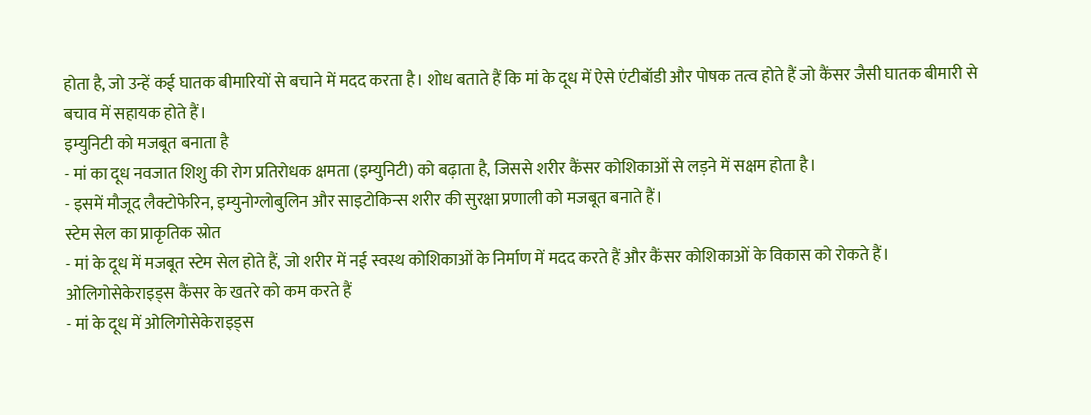होता है, जो उन्हें कई घातक बीमारियों से बचाने में मदद करता है। शोध बताते हैं कि मां के दूध में ऐसे एंटीबॉडी और पोषक तत्व होते हैं जो कैंसर जैसी घातक बीमारी से बचाव में सहायक होते हैं।
इम्युनिटी को मजबूत बनाता है
- मां का दूध नवजात शिशु की रोग प्रतिरोधक क्षमता (इम्युनिटी) को बढ़ाता है, जिससे शरीर कैंसर कोशिकाओं से लड़ने में सक्षम होता है।
- इसमें मौजूद लैक्टोफेरिन, इम्युनोग्लोबुलिन और साइटोकिन्स शरीर की सुरक्षा प्रणाली को मजबूत बनाते हैं।
स्टेम सेल का प्राकृतिक स्रोत
- मां के दूध में मजबूत स्टेम सेल होते हैं, जो शरीर में नई स्वस्थ कोशिकाओं के निर्माण में मदद करते हैं और कैंसर कोशिकाओं के विकास को रोकते हैं।
ओलिगोसेकेराइड्स कैंसर के खतरे को कम करते हैं
- मां के दूध में ओलिगोसेकेराइड्स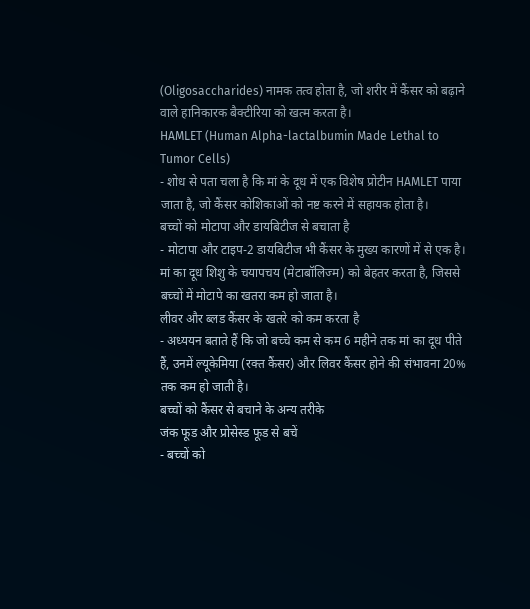(Oligosaccharides) नामक तत्व होता है, जो शरीर में कैंसर को बढ़ाने वाले हानिकारक बैक्टीरिया को खत्म करता है।
HAMLET (Human Alpha-lactalbumin Made Lethal to Tumor Cells)
- शोध से पता चला है कि मां के दूध में एक विशेष प्रोटीन HAMLET पाया जाता है, जो कैंसर कोशिकाओं को नष्ट करने में सहायक होता है।
बच्चों को मोटापा और डायबिटीज से बचाता है
- मोटापा और टाइप-2 डायबिटीज भी कैंसर के मुख्य कारणों में से एक है। मां का दूध शिशु के चयापचय (मेटाबॉलिज्म) को बेहतर करता है, जिससे बच्चों में मोटापे का खतरा कम हो जाता है।
लीवर और ब्लड कैंसर के खतरे को कम करता है
- अध्ययन बताते हैं कि जो बच्चे कम से कम 6 महीने तक मां का दूध पीते हैं, उनमें ल्यूकेमिया (रक्त कैंसर) और लिवर कैंसर होने की संभावना 20% तक कम हो जाती है।
बच्चों को कैंसर से बचाने के अन्य तरीके
जंक फूड और प्रोसेस्ड फूड से बचें
- बच्चों को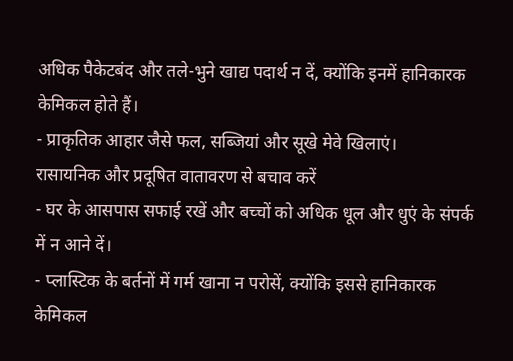अधिक पैकेटबंद और तले-भुने खाद्य पदार्थ न दें, क्योंकि इनमें हानिकारक केमिकल होते हैं।
- प्राकृतिक आहार जैसे फल, सब्जियां और सूखे मेवे खिलाएं।
रासायनिक और प्रदूषित वातावरण से बचाव करें
- घर के आसपास सफाई रखें और बच्चों को अधिक धूल और धुएं के संपर्क में न आने दें।
- प्लास्टिक के बर्तनों में गर्म खाना न परोसें, क्योंकि इससे हानिकारक केमिकल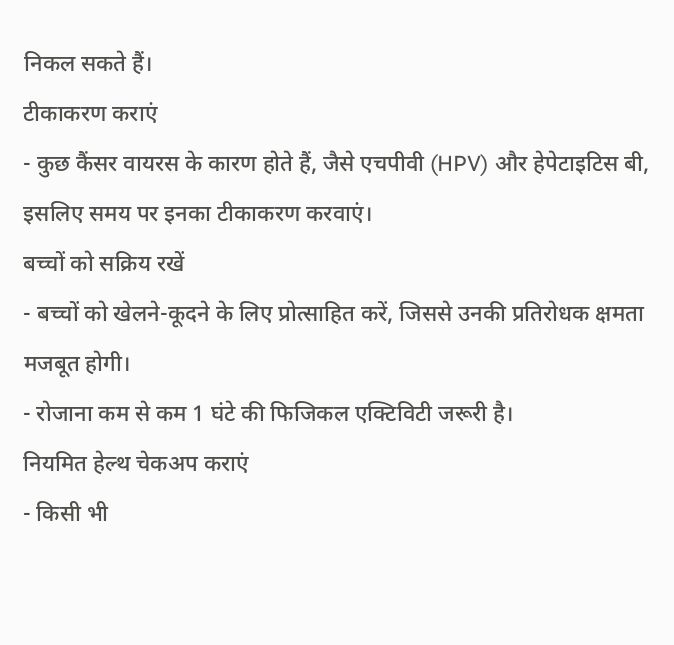निकल सकते हैं।
टीकाकरण कराएं
- कुछ कैंसर वायरस के कारण होते हैं, जैसे एचपीवी (HPV) और हेपेटाइटिस बी, इसलिए समय पर इनका टीकाकरण करवाएं।
बच्चों को सक्रिय रखें
- बच्चों को खेलने-कूदने के लिए प्रोत्साहित करें, जिससे उनकी प्रतिरोधक क्षमता मजबूत होगी।
- रोजाना कम से कम 1 घंटे की फिजिकल एक्टिविटी जरूरी है।
नियमित हेल्थ चेकअप कराएं
- किसी भी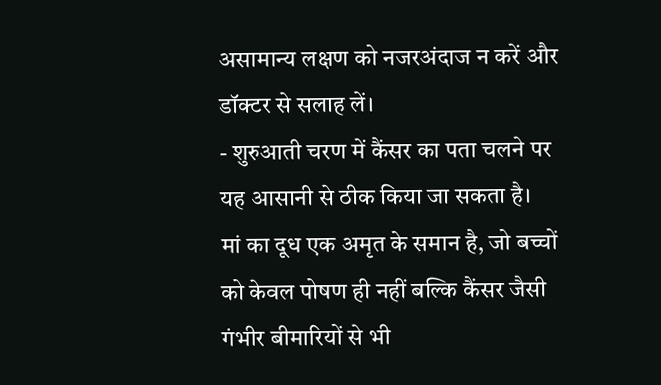असामान्य लक्षण को नजरअंदाज न करें और डॉक्टर से सलाह लें।
- शुरुआती चरण में कैंसर का पता चलने पर यह आसानी से ठीक किया जा सकता है।
मां का दूध एक अमृत के समान है, जो बच्चों को केवल पोषण ही नहीं बल्कि कैंसर जैसी गंभीर बीमारियों से भी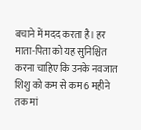बचाने में मदद करता है। हर माता-पिता को यह सुनिश्चित करना चाहिए कि उनके नवजात शिशु को कम से कम 6 महीने तक मां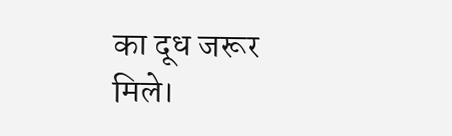का दूध जरूर मिले।